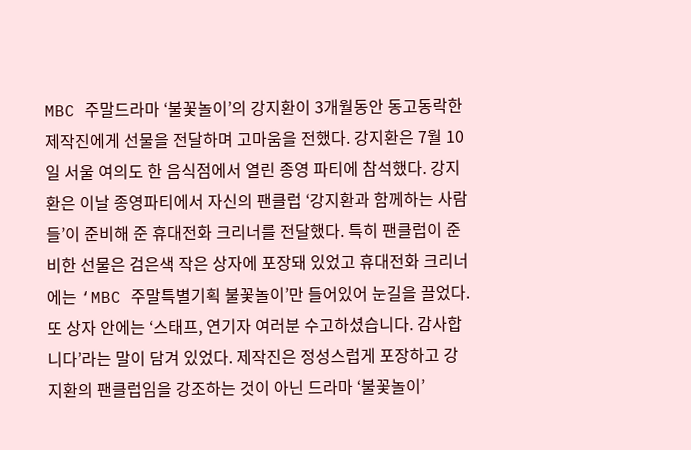MBC 주말드라마 ‘불꽃놀이’의 강지환이 3개월동안 동고동락한 제작진에게 선물을 전달하며 고마움을 전했다. 강지환은 7월 10일 서울 여의도 한 음식점에서 열린 종영 파티에 참석했다. 강지환은 이날 종영파티에서 자신의 팬클럽 ‘강지환과 함께하는 사람들’이 준비해 준 휴대전화 크리너를 전달했다. 특히 팬클럽이 준비한 선물은 검은색 작은 상자에 포장돼 있었고 휴대전화 크리너에는 ‘MBC 주말특별기획 불꽃놀이’만 들어있어 눈길을 끌었다. 또 상자 안에는 ‘스태프, 연기자 여러분 수고하셨습니다. 감사합니다’라는 말이 담겨 있었다. 제작진은 정성스럽게 포장하고 강지환의 팬클럽임을 강조하는 것이 아닌 드라마 ‘불꽃놀이’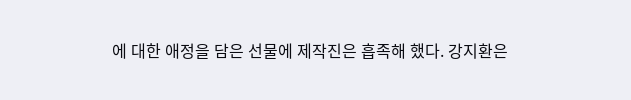에 대한 애정을 담은 선물에 제작진은 흡족해 했다. 강지환은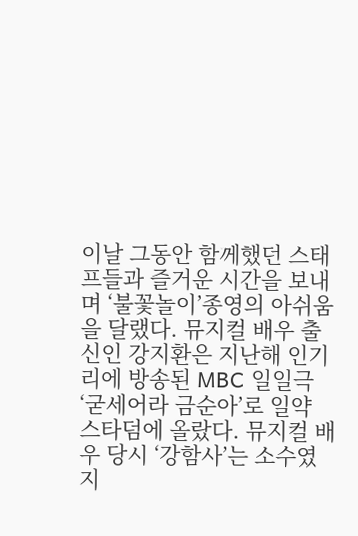이날 그동안 함께했던 스태프들과 즐거운 시간을 보내며 ‘불꽃놀이’종영의 아쉬움을 달랬다. 뮤지컬 배우 출신인 강지환은 지난해 인기리에 방송된 MBC 일일극 ‘굳세어라 금순아’로 일약 스타덤에 올랐다. 뮤지컬 배우 당시 ‘강함사’는 소수였지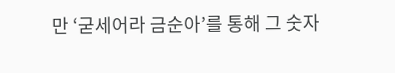만 ‘굳세어라 금순아’를 통해 그 숫자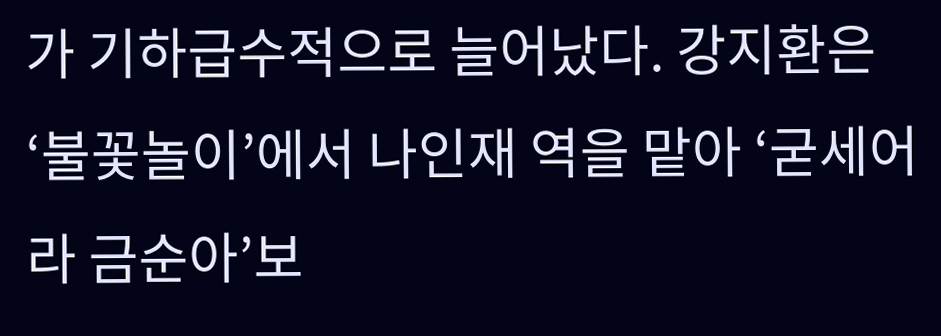가 기하급수적으로 늘어났다. 강지환은 ‘불꽃놀이’에서 나인재 역을 맡아 ‘굳세어라 금순아’보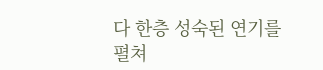다 한층 성숙된 연기를 펼쳐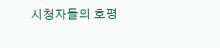시청자들의 호평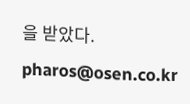을 받았다. pharos@osen.co.kr